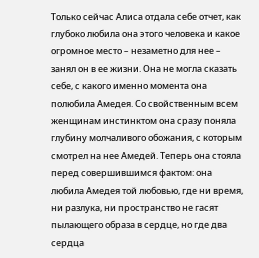Только сейчас Алиса отдала себе отчет, как глубоко любила она этого человека и какое огромное место – незаметно для нее – занял он в ее жизни. Она не могла сказать себе, с какого именно момента она полюбила Амедея. Со свойственным всем женщинам инстинктом она сразу поняла глубину молчаливого обожания, с которым смотрел на нее Амедей. Теперь она стояла перед совершившимся фактом: она любила Амедея той любовью, где ни время, ни разлука, ни пространство не гасят пылающего образа в сердце, но где два сердца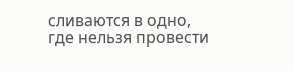сливаются в одно, где нельзя провести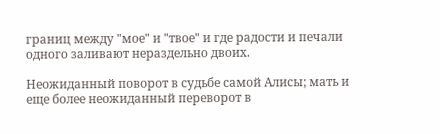границ между "мое" и "твое" и где радости и печали одного заливают нераздельно двоих.

Неожиданный поворот в судьбе самой Алисы; мать и еще более неожиданный переворот в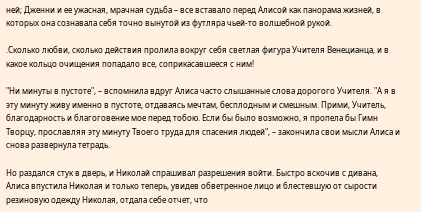ней; Дженни и ее ужасная, мрачная судьба – все вставало перед Алисой как панорама жизней, в которых она сознавала себя точно вынутой из футляра чьей-то волшебной рукой.

.Сколько любви, сколько действия пролила вокруг себя светлая фигура Учителя Венецианца, и в какое кольцо очищения попадало все, соприкасавшееся с ним!

"Ни минуты в пустоте", – вспомнила вдруг Алиса часто слышанные слова дорогого Учителя. "А я в эту минуту живу именно в пустоте, отдаваясь мечтам, бесплодным и смешным. Прими, Учитель, благодарность и благоговение мое перед тобою. Если бы было возможно, я пропела бы Гимн Творцу, прославляя эту минуту Твоего труда для спасения людей", – закончила свои мысли Алиса и снова развернула тетрадь.

Но раздался стук в дверь, и Николай спрашивал разрешения войти. Быстро вскочив с дивана, Алиса впустила Николая и только теперь, увидев обветренное лицо и блестевшую от сырости резиновую одежду Николая, отдала себе отчет, что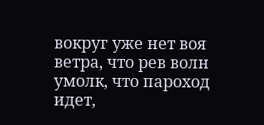вокруг уже нет воя ветра, что рев волн умолк, что пароход идет,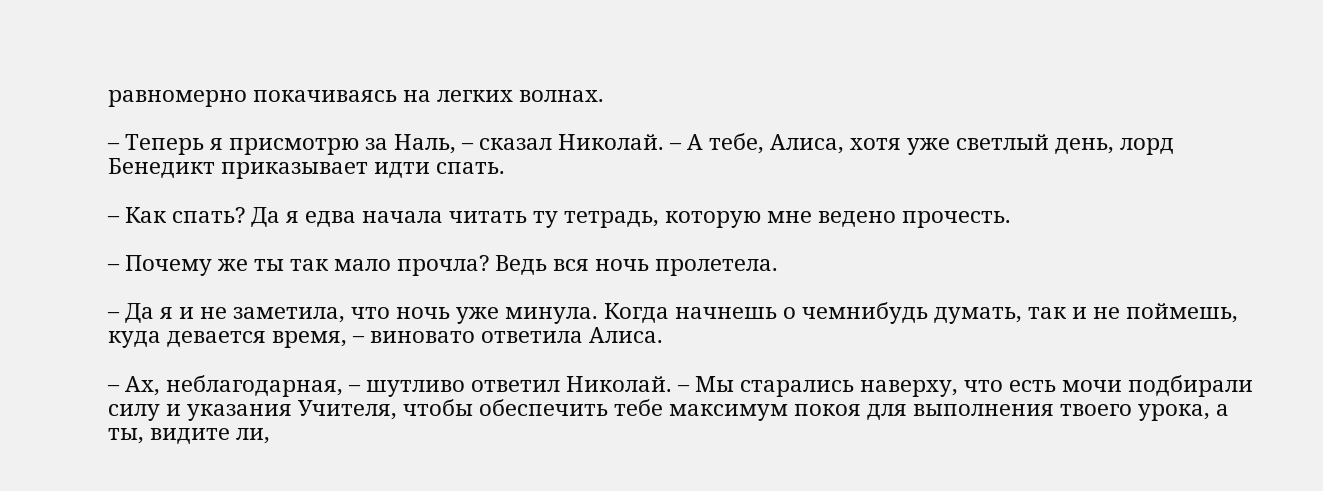равномерно покачиваясь на легких волнах.

– Теперь я присмотрю за Наль, – сказал Николай. – А тебе, Алиса, хотя уже светлый день, лорд Бенедикт приказывает идти спать.

– Как спать? Да я едва начала читать ту тетрадь, которую мне ведено прочесть.

– Почему же ты так мало прочла? Ведь вся ночь пролетела.

– Да я и не заметила, что ночь уже минула. Когда начнешь о чемнибудь думать, так и не поймешь, куда девается время, – виновато ответила Алиса.

– Ах, неблагодарная, – шутливо ответил Николай. – Мы старались наверху, что есть мочи подбирали силу и указания Учителя, чтобы обеспечить тебе максимум покоя для выполнения твоего урока, а ты, видите ли,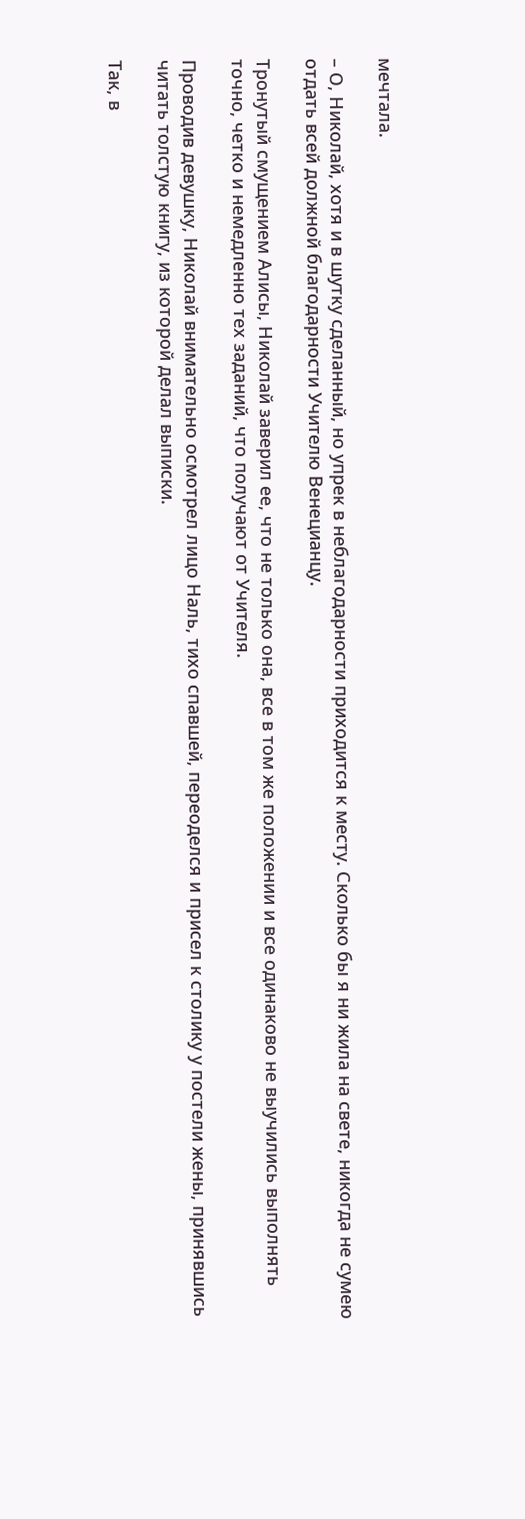мечтала.

– О, Николай, хотя и в шутку сделанный, но упрек в неблагодарности приходится к месту. Сколько бы я ни жила на свете, никогда не сумею отдать всей должной благодарности Учителю Венецианцу.

Тронутый смущением Алисы, Николай заверил ее, что не только она, все в том же положении и все одинаково не выучились выполнять точно, четко и немедленно тех заданий, что получают от Учителя.

Проводив девушку, Николай внимательно осмотрел лицо Наль, тихо спавшей, переоделся и присел к столику у постели жены, принявшись читать толстую книгу, из которой делал выписки.

Так, в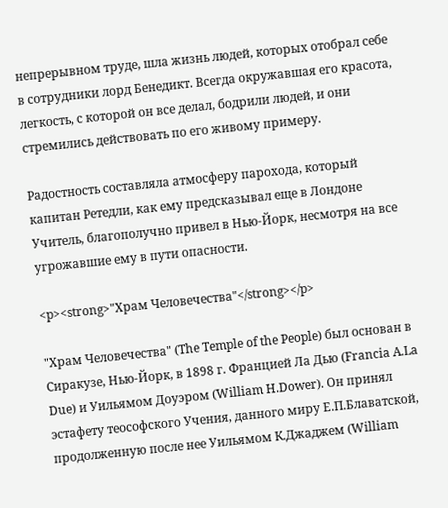непрерывном труде, шла жизнь людей, которых отобрал себе в сотрудники лорд Бенедикт. Всегда окружавшая его красота, легкость, с которой он все делал, бодрили людей, и они стремились действовать по его живому примеру.

Радостность составляла атмосферу парохода, который капитан Ретедли, как ему предсказывал еще в Лондоне Учитель, благополучно привел в Нью-Йорк, несмотря на все угрожавшие ему в пути опасности.

<p><strong>"Храм Человечества"</strong></p>

"Храм Человечества" (The Temple of the People) был основан в Сиракузе, Нью-Йорк, в 1898 г. Францией Ла Дью (Francia A.La Due) и Уильямом Доуэром (William H.Dower). Он принял эстафету теософского Учения, данного миру Е.П.Блаватской, продолженную после нее Уильямом К.Джаджем (William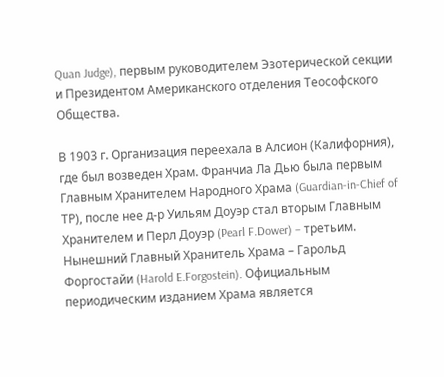Quan Judge), первым руководителем Эзотерической секции и Президентом Американского отделения Теософского Общества.

В 1903 г. Организация переехала в Алсион (Калифорния), где был возведен Храм. Франчиа Ла Дью была первым Главным Хранителем Народного Храма (Guardian-in-Chief of ТР), после нее д-р Уильям Доуэр стал вторым Главным Хранителем и Перл Доуэр (Pearl F.Dower) – третьим. Нынешний Главный Хранитель Храма – Гарольд Форгостайи (Harold E.Forgostein). Официальным периодическим изданием Храма является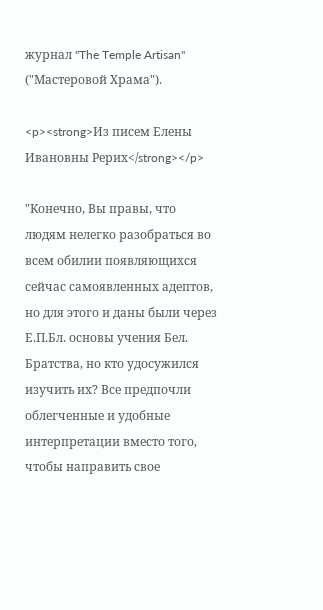журнал "The Temple Artisan" ("Мастеровой Храма").

<p><strong>Из писем Елены Ивановны Рерих</strong></p>

"Конечно, Вы правы, что людям нелегко разобраться во всем обилии появляющихся сейчас самоявленных адептов, но для этого и даны были через Е.П.Бл. основы учения Бел. Братства, но кто удосужился изучить их? Все предпочли облегченные и удобные интерпретации вместо того, чтобы направить свое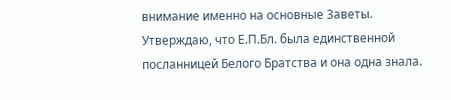внимание именно на основные 3аветы. Утверждаю, что Е.П.Бл. была единственной посланницей Белого Братства и она одна знала.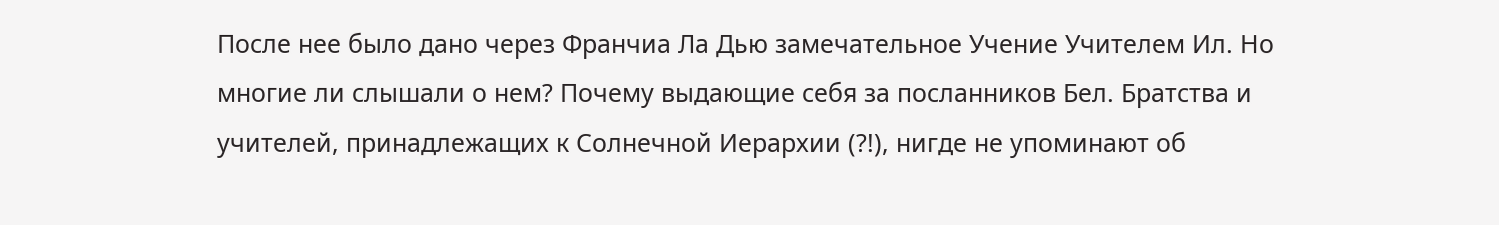После нее было дано через Франчиа Ла Дью замечательное Учение Учителем Ил. Но многие ли слышали о нем? Почему выдающие себя за посланников Бел. Братства и учителей, принадлежащих к Солнечной Иерархии (?!), нигде не упоминают об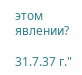этом явлении?

31.7.37 г."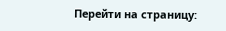Перейти на страницу: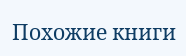Похожие книги